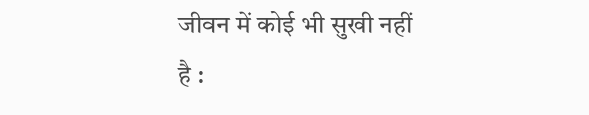जीवन में कोई भी सुखी नहीं है :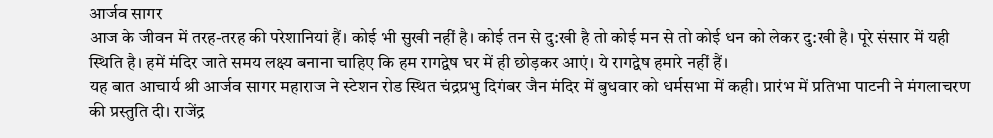आर्जव सागर
आज के जीवन में तरह-तरह की परेशानियां हैं। कोई भी सुखी नहीं है। कोई तन से दु:खी है तो कोई मन से तो कोई धन को लेकर दु:खी है। पूरे संसार में यही स्थिति है। हमें मंदिर जाते समय लक्ष्य बनाना चाहिए कि हम रागद्वेष घर में ही छोड़कर आएं। ये रागद्वेष हमारे नहीं हैं।
यह बात आचार्य श्री आर्जव सागर महाराज ने स्टेशन रोड स्थित चंद्रप्रभु दिगंबर जैन मंदिर में बुधवार को धर्मसभा में कही। प्रारंभ में प्रतिभा पाटनी ने मंगलाचरण की प्रस्तुति दी। राजेंद्र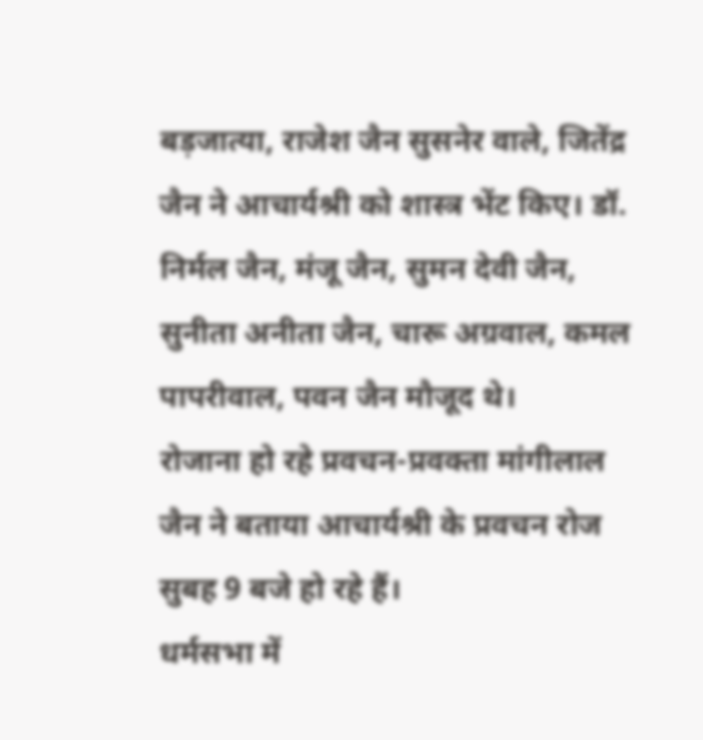बड़जात्या, राजेश जैन सुसनेर वाले, जितेंद्र जैन ने आचार्यश्री को शास्त्र भेंट किए। डॉ. निर्मल जैन, मंजू जैन, सुमन देवी जैन, सुनीता अनीता जैन, चारू अग्रवाल, कमल पापरीवाल, पवन जैन मौजूद थे।
रोजाना हो रहे प्रवचन-प्रवक्ता मांगीलाल जैन ने बताया आचार्यश्री के प्रवचन रोज सुबह 9 बजे हो रहे हैं।
धर्मसभा में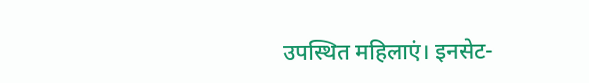उपस्थित महिलाएं। इनसेट-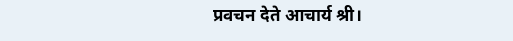प्रवचन देते आचार्य श्री।